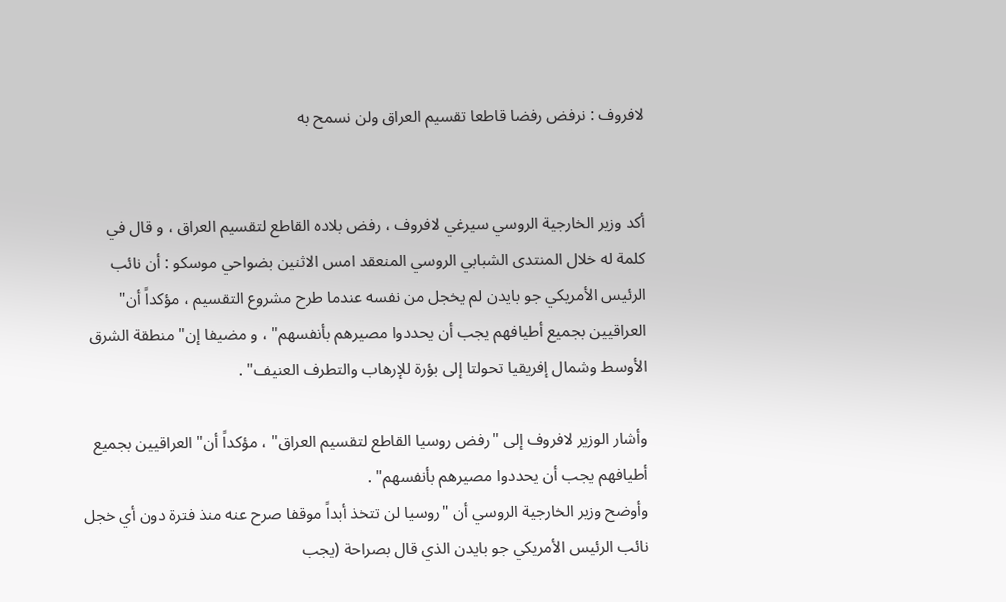لافروف : نرفض رفضا قاطعا تقسيم العراق ولن نسمح به


أكد وزير الخارجية الروسي سيرغي لافروف ، رفض بلاده القاطع لتقسيم العراق ، و قال في كلمة له خلال المنتدى الشبابي الروسي المنعقد امس الاثنين بضواحي موسكو : أن نائب الرئيس الأمريكي جو بايدن لم يخجل من نفسه عندما طرح مشروع التقسيم ، مؤكداً أن" العراقيين بجميع أطيافهم يجب أن يحددوا مصيرهم بأنفسهم" ، و مضيفا إن" منطقة الشرق الأوسط وشمال إفريقيا تحولتا إلى بؤرة للإرهاب والتطرف العنيف" .

وأشار الوزير لافروف إلى "رفض روسيا القاطع لتقسيم العراق" ، مؤكداً أن" العراقيين بجميع أطيافهم يجب أن يحددوا مصيرهم بأنفسهم" .
وأوضح وزير الخارجية الروسي أن "روسيا لن تتخذ أبداً موقفا صرح عنه منذ فترة دون أي خجل نائب الرئيس الأمريكي جو بايدن الذي قال بصراحة (يجب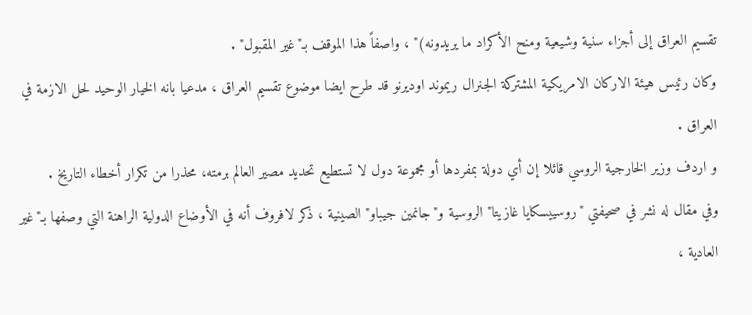تقسيم العراق إلى أجزاء سنية وشيعية ومنح الأكراد ما يريدونه)" ، واصفاً هذا الموقف بـ"غير المقبول" .
وكان رئيس هيئة الاركان الامريكية المشتركة الجنرال ريموند اوديرنو قد طرح ايضا موضوع تقسيم العراق ، مدعيا بانه الخيار الوحيد لحل الازمة في العراق .
و اردف وزير الخارجية الروسي قائلا إن أي دولة بمفردها أو مجموعة دول لا تستطيع تحديد مصير العالم برمته، محذرا من تكرار أخطاء التاريخ .
وفي مقال له نشر في صحيفتي "روسييسكايا غازيتا" الروسية و"جانمين جيباو" الصينية ، ذكر لافروف أنه في الأوضاع الدولية الراهنة التي وصفها بـ"غير العادية ،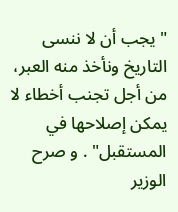"يجب أن لا ننسى التاريخ ونأخذ منه العبر، من أجل تجنب أخطاء لا يمكن إصلاحها في المستقبل" . و صرح الوزير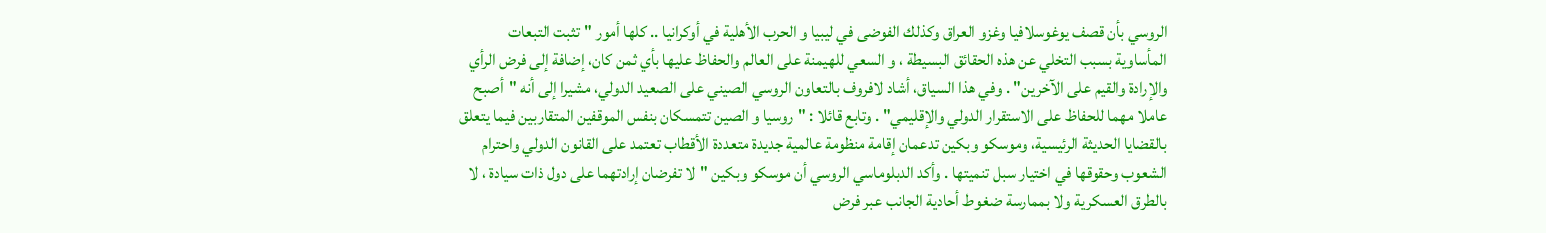الروسي بأن قصف يوغوسلافيا وغزو العراق وكذلك الفوضى في ليبيا و الحرب الأهلية في أوكرانيا .. كلها أمور "تثبت التبعات المأساوية بسبب التخلي عن هذه الحقائق البسيطة ، و السعي للهيمنة على العالم والحفاظ عليها بأي ثمن كان، إضافة إلى فرض الرأي والإرادة والقيم على الآخرين" . وفي هذا السياق، أشاد لافروف بالتعاون الروسي الصيني على الصعيد الدولي، مشيرا إلى أنه "أصبح عاملا مهما للحفاظ على الاستقرار الدولي والإقليمي" . وتابع قائلا : "روسيا و الصين تتمسكان بنفس الموقفين المتقاربين فيما يتعلق بالقضايا الحديثة الرئيسية، وموسكو وبكين تدعمان إقامة منظومة عالمية جديدة متعددة الأقطاب تعتمد على القانون الدولي واحترام  الشعوب وحقوقها في اختيار سبل تنميتها . وأكد الدبلوماسي الروسي أن موسكو وبكين "لا تفرضان إرادتهما على دول ذات سيادة ، لا بالطرق العسكرية ولا بممارسة ضغوط أحادية الجانب عبر فرض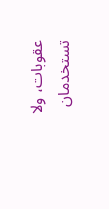عقوبات، ولا تستخدمان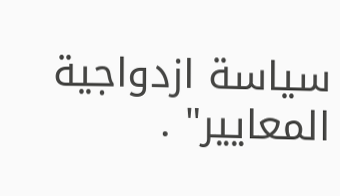سياسة ازدواجية المعايير" .